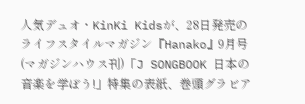人気デュオ・KinKi Kidsが、28日発売のライフスタイルマガジン『Hanako』9月号(マガジンハウス刊)「J SONGBOOK 日本の音楽を学ぼう!」特集の表紙、巻頭グラビア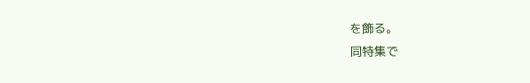を飾る。
同特集で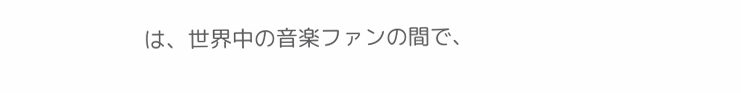は、世界中の音楽ファンの間で、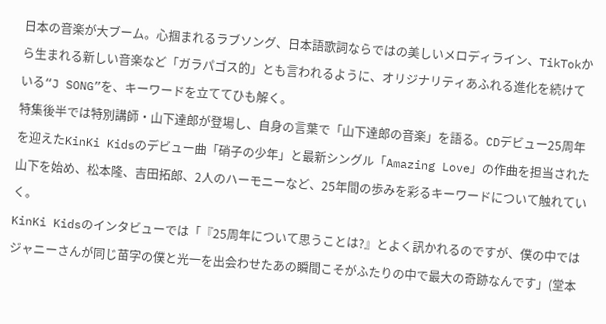日本の音楽が大ブーム。心掴まれるラブソング、日本語歌詞ならではの美しいメロディライン、TikTokから生まれる新しい音楽など「ガラパゴス的」とも言われるように、オリジナリティあふれる進化を続けている“J SONG”を、キーワードを立ててひも解く。
特集後半では特別講師・山下達郎が登場し、自身の言葉で「山下達郎の音楽」を語る。CDデビュー25周年を迎えたKinKi Kidsのデビュー曲「硝子の少年」と最新シングル「Amazing Love」の作曲を担当された山下を始め、松本隆、吉田拓郎、2人のハーモニーなど、25年間の歩みを彩るキーワードについて触れていく。
KinKi Kidsのインタビューでは「『25周年について思うことは?』とよく訊かれるのですが、僕の中ではジャニーさんが同じ苗字の僕と光一を出会わせたあの瞬間こそがふたりの中で最大の奇跡なんです」(堂本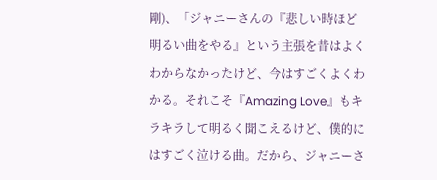剛)、「ジャニーさんの『悲しい時ほど明るい曲をやる』という主張を昔はよくわからなかったけど、今はすごくよくわかる。それこそ『Amazing Love』もキラキラして明るく聞こえるけど、僕的にはすごく泣ける曲。だから、ジャニーさ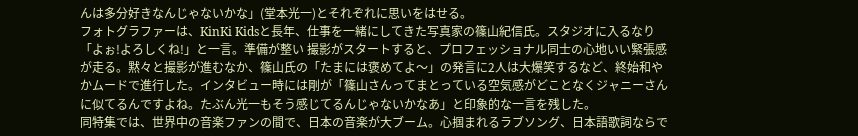んは多分好きなんじゃないかな」(堂本光一)とそれぞれに思いをはせる。
フォトグラファーは、KinKi Kidsと長年、仕事を一緒にしてきた写真家の篠山紀信氏。スタジオに入るなり「よぉ!よろしくね!」と一言。準備が整い 撮影がスタートすると、プロフェッショナル同士の心地いい緊張感が走る。黙々と撮影が進むなか、篠山氏の「たまには褒めてよ〜」の発言に2人は大爆笑するなど、終始和やかムードで進行した。インタビュー時には剛が「篠山さんってまとっている空気感がどことなくジャニーさんに似てるんですよね。たぶん光一もそう感じてるんじゃないかなあ」と印象的な一言を残した。
同特集では、世界中の音楽ファンの間で、日本の音楽が大ブーム。心掴まれるラブソング、日本語歌詞ならで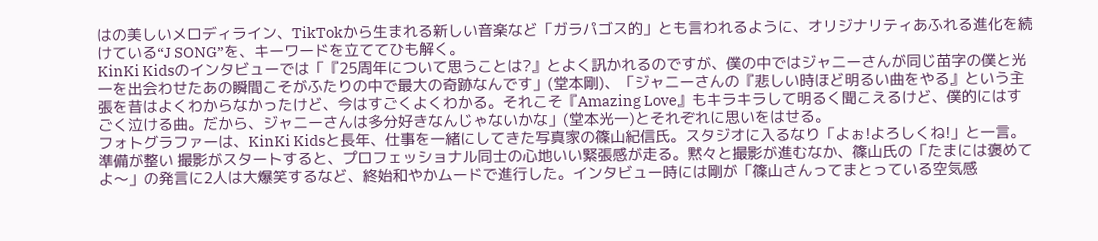はの美しいメロディライン、TikTokから生まれる新しい音楽など「ガラパゴス的」とも言われるように、オリジナリティあふれる進化を続けている“J SONG”を、キーワードを立ててひも解く。
KinKi Kidsのインタビューでは「『25周年について思うことは?』とよく訊かれるのですが、僕の中ではジャニーさんが同じ苗字の僕と光一を出会わせたあの瞬間こそがふたりの中で最大の奇跡なんです」(堂本剛)、「ジャニーさんの『悲しい時ほど明るい曲をやる』という主張を昔はよくわからなかったけど、今はすごくよくわかる。それこそ『Amazing Love』もキラキラして明るく聞こえるけど、僕的にはすごく泣ける曲。だから、ジャニーさんは多分好きなんじゃないかな」(堂本光一)とそれぞれに思いをはせる。
フォトグラファーは、KinKi Kidsと長年、仕事を一緒にしてきた写真家の篠山紀信氏。スタジオに入るなり「よぉ!よろしくね!」と一言。準備が整い 撮影がスタートすると、プロフェッショナル同士の心地いい緊張感が走る。黙々と撮影が進むなか、篠山氏の「たまには褒めてよ〜」の発言に2人は大爆笑するなど、終始和やかムードで進行した。インタビュー時には剛が「篠山さんってまとっている空気感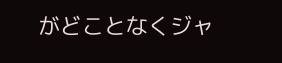がどことなくジャ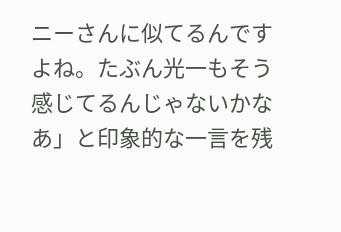ニーさんに似てるんですよね。たぶん光一もそう感じてるんじゃないかなあ」と印象的な一言を残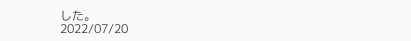した。
2022/07/20